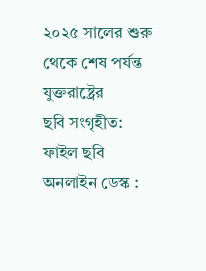২০২৫ সালের শুরু থেকে শেষ পর্যন্ত যুক্তরাষ্ট্রের
ছবি সংগৃহীত: ফাইল ছবি
অনলাইন ডেস্ক :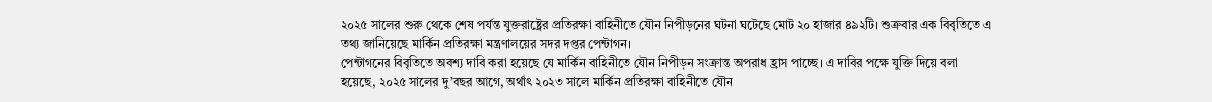২০২৫ সালের শুরু থেকে শেষ পর্যন্ত যুক্তরাষ্ট্রের প্রতিরক্ষা বাহিনীতে যৌন নিপীড়নের ঘটনা ঘটেছে মোট ২০ হাজার ৪৯২টি। শুক্রবার এক বিবৃতিতে এ তথ্য জানিয়েছে মার্কিন প্রতিরক্ষা মন্ত্রণালয়ের সদর দপ্তর পেন্টাগন।
পেন্টাগনের বিবৃতিতে অবশ্য দাবি করা হয়েছে যে মার্কিন বাহিনীতে যৌন নিপীড়ন সংক্রান্ত অপরাধ হ্রাস পাচ্ছে। এ দাবির পক্ষে যুক্তি দিয়ে বলা হয়েছে, ২০২৫ সালের দু’বছর আগে, অর্থাৎ ২০২৩ সালে মার্কিন প্রতিরক্ষা বাহিনীতে যৌন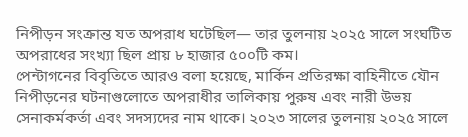নিপীড়ন সংক্রান্ত যত অপরাধ ঘটেছিল— তার তুলনায় ২০২৫ সালে সংঘটিত অপরাধের সংখ্যা ছিল প্রায় ৮ হাজার ৫০০টি কম।
পেন্টাগনের বিবৃতিতে আরও বলা হয়েছে, মার্কিন প্রতিরক্ষা বাহিনীতে যৌন নিপীড়নের ঘটনাগুলোতে অপরাধীর তালিকায় পুরুষ এবং নারী উভয় সেনাকর্মকর্তা এবং সদস্যদের নাম থাকে। ২০২৩ সালের তুলনায় ২০২৫ সালে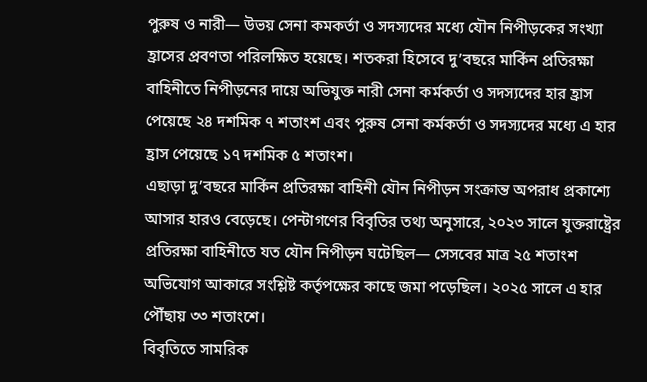পুরুষ ও নারী— উভয় সেনা কমকর্তা ও সদস্যদের মধ্যে যৌন নিপীড়কের সংখ্যা হ্রাসের প্রবণতা পরিলক্ষিত হয়েছে। শতকরা হিসেবে দু’বছরে মার্কিন প্রতিরক্ষা বাহিনীতে নিপীড়নের দায়ে অভিযুক্ত নারী সেনা কর্মকর্তা ও সদস্যদের হার হ্রাস পেয়েছে ২৪ দশমিক ৭ শতাংশ এবং পুরুষ সেনা কর্মকর্তা ও সদস্যদের মধ্যে এ হার হ্রাস পেয়েছে ১৭ দশমিক ৫ শতাংশ।
এছাড়া দু’বছরে মার্কিন প্রতিরক্ষা বাহিনী যৌন নিপীড়ন সংক্রান্ত অপরাধ প্রকাশ্যে আসার হারও বেড়েছে। পেন্টাগণের বিবৃতির তথ্য অনুসারে, ২০২৩ সালে যুক্তরাষ্ট্রের প্রতিরক্ষা বাহিনীতে যত যৌন নিপীড়ন ঘটেছিল— সেসবের মাত্র ২৫ শতাংশ অভিযোগ আকারে সংশ্লিষ্ট কর্তৃপক্ষের কাছে জমা পড়েছিল। ২০২৫ সালে এ হার পৌঁছায় ৩৩ শতাংশে।
বিবৃতিতে সামরিক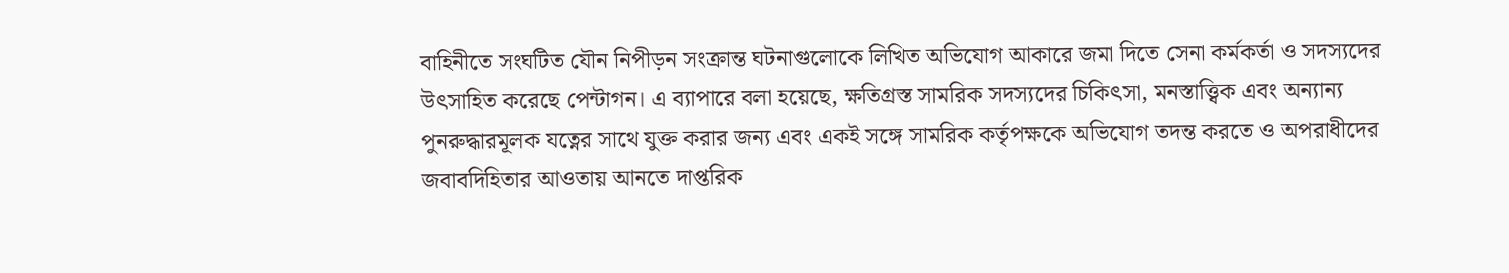বাহিনীতে সংঘটিত যৌন নিপীড়ন সংক্রান্ত ঘটনাগুলোকে লিখিত অভিযোগ আকারে জমা দিতে সেনা কর্মকর্তা ও সদস্যদের উৎসাহিত করেছে পেন্টাগন। এ ব্যাপারে বলা হয়েছে, ক্ষতিগ্রস্ত সামরিক সদস্যদের চিকিৎসা, মনস্তাত্ত্বিক এবং অন্যান্য পুনরুদ্ধারমূলক যত্নের সাথে যুক্ত করার জন্য এবং একই সঙ্গে সামরিক কর্তৃপক্ষকে অভিযোগ তদন্ত করতে ও অপরাধীদের জবাবদিহিতার আওতায় আনতে দাপ্তরিক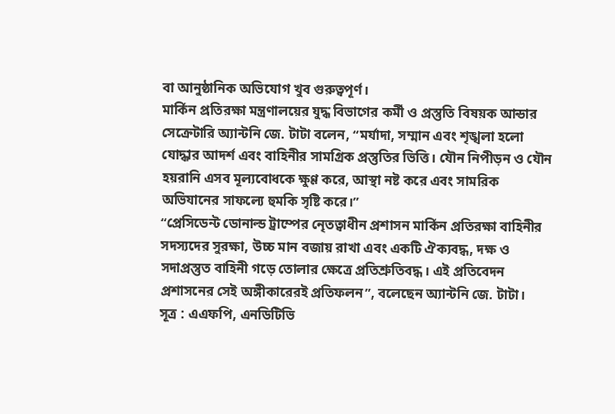বা আনুষ্ঠানিক অভিযোগ খুব গুরুত্বপূর্ণ।
মার্কিন প্রতিরক্ষা মন্ত্রণালয়ের যুদ্ধ বিভাগের কর্মী ও প্রস্তুতি বিষয়ক আন্ডার সেক্রেটারি অ্যান্টনি জে. টাটা বলেন, “মর্যাদা, সম্মান এবং শৃঙ্খলা হলো যোদ্ধার আদর্শ এবং বাহিনীর সামগ্রিক প্রস্তুতির ভিত্তি। যৌন নিপীড়ন ও যৌন হয়রানি এসব মূল্যবোধকে ক্ষুণ্ণ করে, আস্থা নষ্ট করে এবং সামরিক অভিযানের সাফল্যে হুমকি সৃষ্টি করে।”
“প্রেসিডেন্ট ডোনাল্ড ট্রাম্পের নেৃতত্বাধীন প্রশাসন মার্কিন প্রতিরক্ষা বাহিনীর সদস্যদের সুরক্ষা, উচ্চ মান বজায় রাখা এবং একটি ঐক্যবদ্ধ, দক্ষ ও সদাপ্রস্তুত বাহিনী গড়ে তোলার ক্ষেত্রে প্রতিশ্রুতিবদ্ধ। এই প্রতিবেদন প্রশাসনের সেই অঙ্গীকারেরই প্রতিফলন”, বলেছেন অ্যান্টনি জে. টাটা।
সূত্র : এএফপি, এনডিটিভি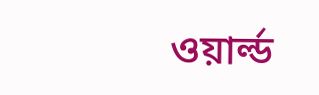ওয়ার্ল্ড